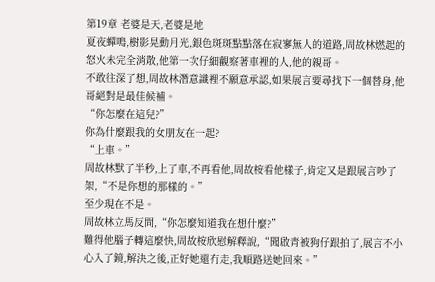第19章 老婆是天,老婆是地
夏夜蟬鳴,樹影晃動月光,銀色斑斑點點落在寂寥無人的道路,周故林燃起的怒火未完全消散,他第一次仔細觀察著車裡的人,他的親哥。
不敢往深了想,周故林潛意識裡不願意承認,如果展言要尋找下一個替身,他哥絕對是最佳候補。
“你怎麼在這兒?”
你為什麼跟我的女朋友在一起?
“上車。”
周故林默了半秒,上了車,不再看他,周故桉看他樣子,肯定又是跟展言吵了架,“不是你想的那樣的。”
至少現在不是。
周故林立馬反問,“你怎麼知道我在想什麼?”
難得他腦子轉這麼快,周故桉欣慰解釋說,“聞啟青被狗仔跟拍了,展言不小心入了鏡,解決之後,正好她還冇走,我順路送她回來。”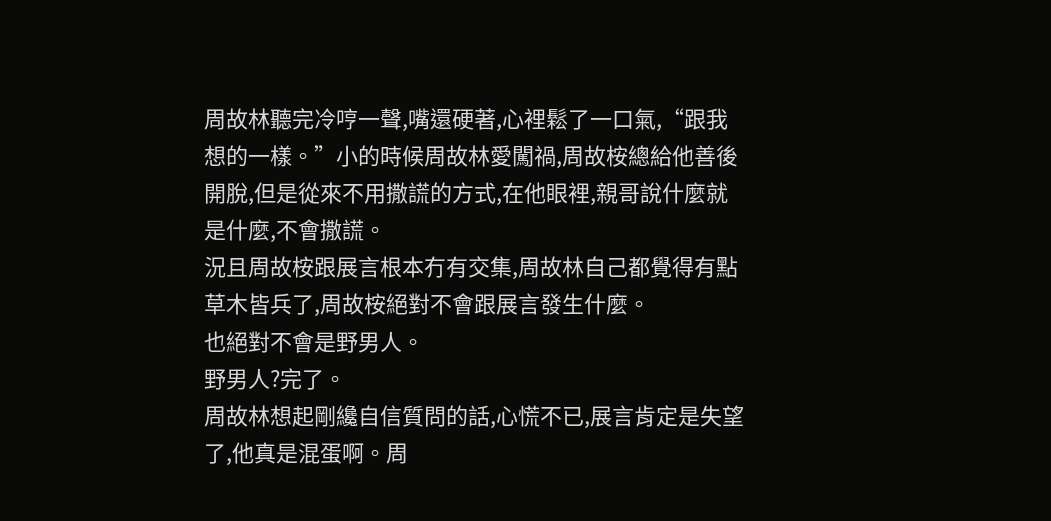周故林聽完冷哼一聲,嘴還硬著,心裡鬆了一口氣,“跟我想的一樣。”小的時候周故林愛闖禍,周故桉總給他善後開脫,但是從來不用撒謊的方式,在他眼裡,親哥說什麼就是什麼,不會撒謊。
況且周故桉跟展言根本冇有交集,周故林自己都覺得有點草木皆兵了,周故桉絕對不會跟展言發生什麼。
也絕對不會是野男人。
野男人?完了。
周故林想起剛纔自信質問的話,心慌不已,展言肯定是失望了,他真是混蛋啊。周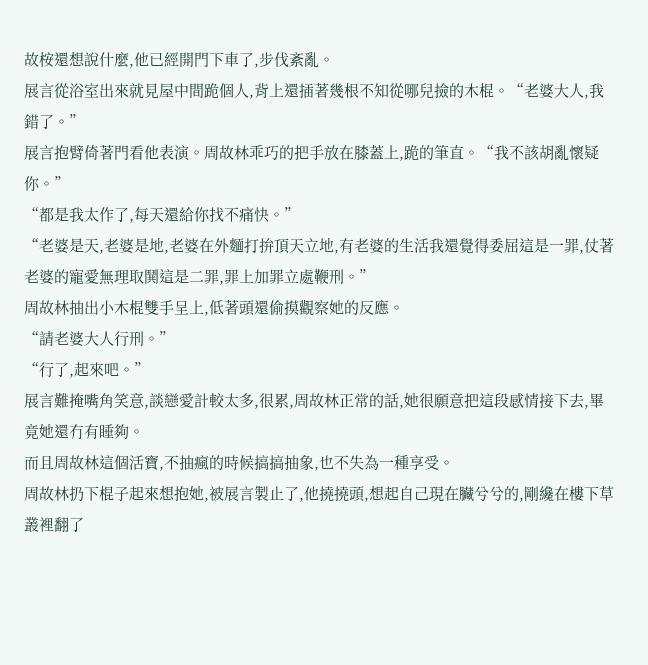故桉還想說什麼,他已經開門下車了,步伐紊亂。
展言從浴室出來就見屋中間跪個人,背上還插著幾根不知從哪兒撿的木棍。“老婆大人,我錯了。”
展言抱臂倚著門看他表演。周故林乖巧的把手放在膝蓋上,跪的筆直。“我不該胡亂懷疑你。”
“都是我太作了,每天還給你找不痛快。”
“老婆是天,老婆是地,老婆在外麵打拚頂天立地,有老婆的生活我還覺得委屈這是一罪,仗著老婆的寵愛無理取鬨這是二罪,罪上加罪立處鞭刑。”
周故林抽出小木棍雙手呈上,低著頭還偷摸觀察她的反應。
“請老婆大人行刑。”
“行了,起來吧。”
展言難掩嘴角笑意,談戀愛計較太多,很累,周故林正常的話,她很願意把這段感情接下去,畢竟她還冇有睡夠。
而且周故林這個活寶,不抽瘋的時候搞搞抽象,也不失為一種享受。
周故林扔下棍子起來想抱她,被展言製止了,他撓撓頭,想起自己現在臟兮兮的,剛纔在樓下草叢裡翻了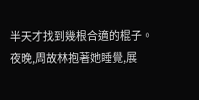半天才找到幾根合適的棍子。
夜晚,周故林抱著她睡覺,展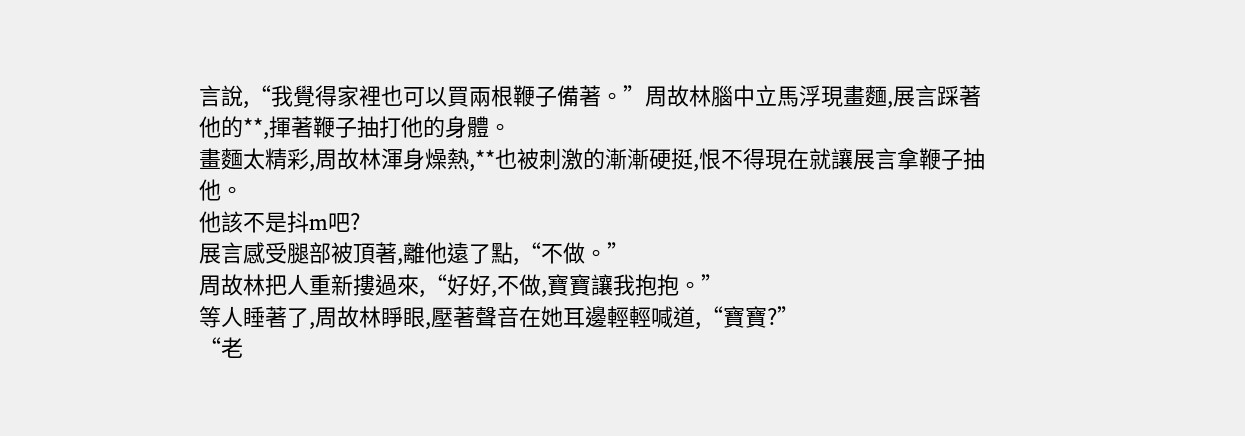言說,“我覺得家裡也可以買兩根鞭子備著。”周故林腦中立馬浮現畫麵,展言踩著他的**,揮著鞭子抽打他的身體。
畫麵太精彩,周故林渾身燥熱,**也被刺激的漸漸硬挺,恨不得現在就讓展言拿鞭子抽他。
他該不是抖m吧?
展言感受腿部被頂著,離他遠了點,“不做。”
周故林把人重新摟過來,“好好,不做,寶寶讓我抱抱。”
等人睡著了,周故林睜眼,壓著聲音在她耳邊輕輕喊道,“寶寶?”
“老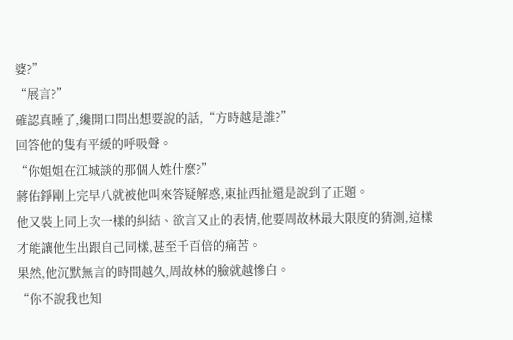婆?”
“展言?”
確認真睡了,纔開口問出想要說的話,“方時越是誰?”
回答他的隻有平緩的呼吸聲。
“你姐姐在江城談的那個人姓什麼?”
蔣佑錚剛上完早八就被他叫來答疑解惑,東扯西扯還是說到了正題。
他又裝上同上次一樣的糾結、欲言又止的表情,他要周故林最大限度的猜測,這樣才能讓他生出跟自己同樣,甚至千百倍的痛苦。
果然,他沉默無言的時間越久,周故林的臉就越慘白。
“你不說我也知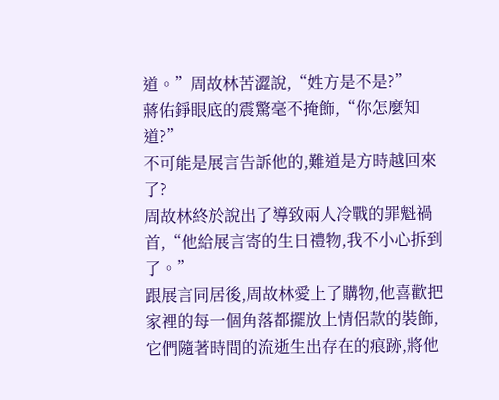道。”周故林苦澀說,“姓方是不是?”
蔣佑錚眼底的震驚毫不掩飾,“你怎麼知道?”
不可能是展言告訴他的,難道是方時越回來了?
周故林終於說出了導致兩人冷戰的罪魁禍首,“他給展言寄的生日禮物,我不小心拆到了。”
跟展言同居後,周故林愛上了購物,他喜歡把家裡的每一個角落都擺放上情侶款的裝飾,它們隨著時間的流逝生出存在的痕跡,將他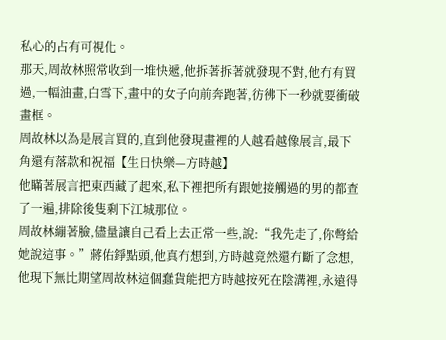私心的占有可視化。
那天,周故林照常收到一堆快遞,他拆著拆著就發現不對,他冇有買過,一幅油畫,白雪下,畫中的女子向前奔跑著,彷彿下一秒就要衝破畫框。
周故林以為是展言買的,直到他發現畫裡的人越看越像展言,最下角還有落款和祝福【生日快樂—方時越】
他瞞著展言把東西藏了起來,私下裡把所有跟她接觸過的男的都查了一遍,排除後隻剩下江城那位。
周故林繃著臉,儘量讓自己看上去正常一些,說:“我先走了,你彆給她說這事。”蔣佑錚點頭,他真冇想到,方時越竟然還冇斷了念想,他現下無比期望周故林這個蠢貨能把方時越按死在陰溝裡,永遠得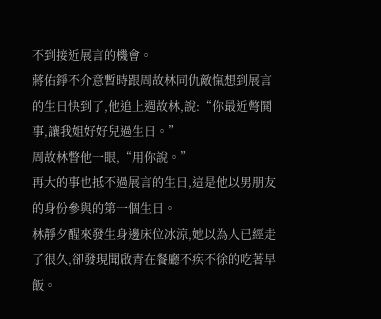不到接近展言的機會。
蔣佑錚不介意暫時跟周故林同仇敵愾想到展言的生日快到了,他追上週故林,說:“你最近彆鬨事,讓我姐好好兒過生日。”
周故林瞥他一眼,“用你說。”
再大的事也抵不過展言的生日,這是他以男朋友的身份參與的第一個生日。
林靜夕醒來發生身邊床位冰涼,她以為人已經走了很久,卻發現聞啟青在餐廳不疾不徐的吃著早飯。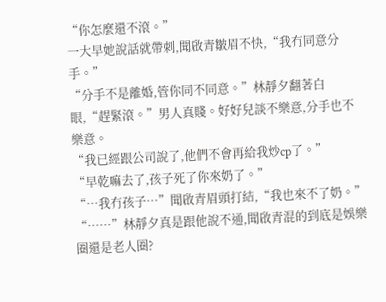“你怎麼還不滾。”
一大早她說話就帶刺,聞啟青皺眉不快,“我冇同意分手。”
“分手不是離婚,管你同不同意。”林靜夕翻著白眼,“趕緊滾。”男人真賤。好好兒談不樂意,分手也不樂意。
“我已經跟公司說了,他們不會再給我炒cp了。”
“早乾嘛去了,孩子死了你來奶了。”
“…我冇孩子…”聞啟青眉頭打結,“我也來不了奶。”
“……”林靜夕真是跟他說不通,聞啟青混的到底是娛樂圈還是老人圈?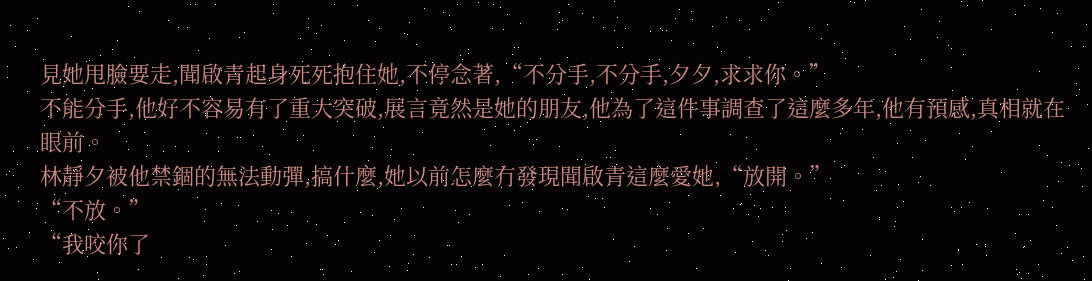見她甩臉要走,聞啟青起身死死抱住她,不停念著,“不分手,不分手,夕夕,求求你。”
不能分手,他好不容易有了重大突破,展言竟然是她的朋友,他為了這件事調查了這麼多年,他有預感,真相就在眼前。
林靜夕被他禁錮的無法動彈,搞什麼,她以前怎麼冇發現聞啟青這麼愛她,“放開。”
“不放。”
“我咬你了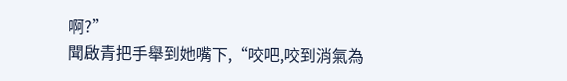啊?”
聞啟青把手舉到她嘴下,“咬吧,咬到消氣為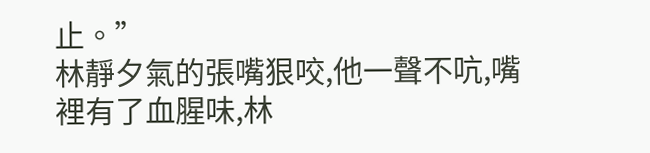止。”
林靜夕氣的張嘴狠咬,他一聲不吭,嘴裡有了血腥味,林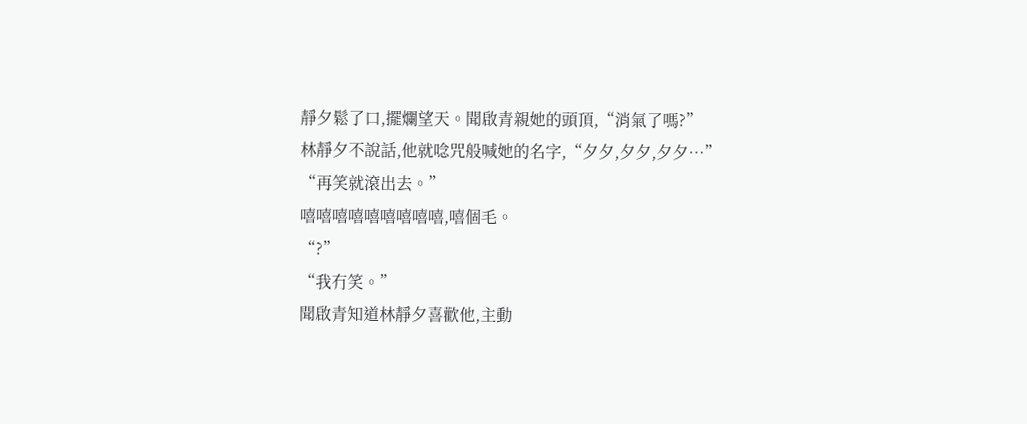靜夕鬆了口,擺爛望天。聞啟青親她的頭頂,“消氣了嗎?”
林靜夕不說話,他就唸咒般喊她的名字,“夕夕,夕夕,夕夕…”
“再笑就滾出去。”
嘻嘻嘻嘻嘻嘻嘻嘻嘻,嘻個毛。
“?”
“我冇笑。”
聞啟青知道林靜夕喜歡他,主動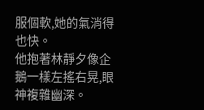服個軟,她的氣消得也快。
他抱著林靜夕像企鵝一樣左搖右晃,眼神複雜幽深。